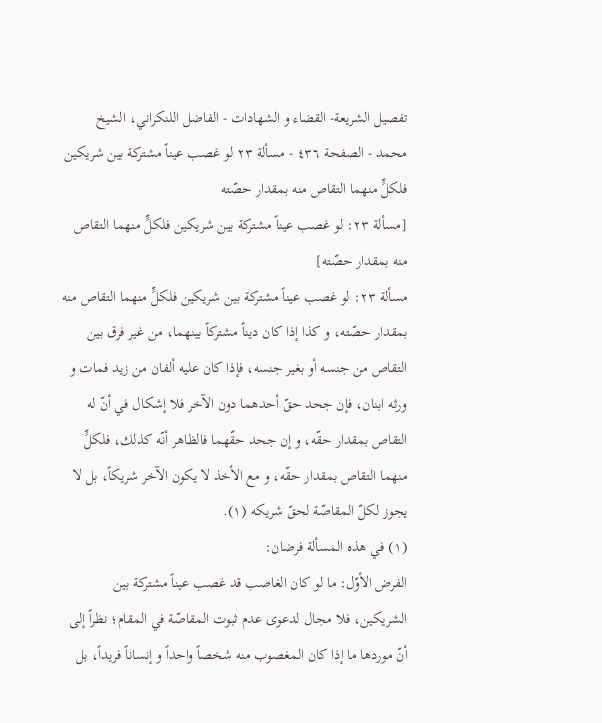تفصيل الشريعة- القضاء و الشهادات - الفاضل اللنكراني، الشيخ محمد - الصفحة ٤٣٦ - مسألة ٢٣ لو غصب عيناً مشتركة بين شريكين فلكلٍّ منهما التقاص منه بمقدار حصّته
[مسألة ٢٣: لو غصب عيناً مشتركة بين شريكين فلكلٍّ منهما التقاص منه بمقدار حصّته]
مسألة ٢٣: لو غصب عيناً مشتركة بين شريكين فلكلٍّ منهما التقاص منه بمقدار حصّته، و كذا إذا كان ديناً مشتركاً بينهما، من غير فرق بين التقاص من جنسه أو بغير جنسه، فإذا كان عليه ألفان من زيد فمات و ورثه ابنان، فإن جحد حقّ أحدهما دون الآخر فلا إشكال في أنّ له التقاص بمقدار حقّه، و إن جحد حقّهما فالظاهر أنّه كذلك، فلكلٍّ منهما التقاص بمقدار حقّه، و مع الأخذ لا يكون الآخر شريكاً، بل لا يجوز لكلّ المقاصّة لحقّ شريكه (١).
(١) في هذه المسألة فرضان:
الفرض الأوّل: ما لو كان الغاصب قد غصب عيناً مشتركة بين الشريكين، فلا مجال لدعوى عدم ثبوت المقاصّة في المقام؛ نظراً إلى أنّ موردها ما إذا كان المغصوب منه شخصاً واحداً و إنساناً فريداً، بل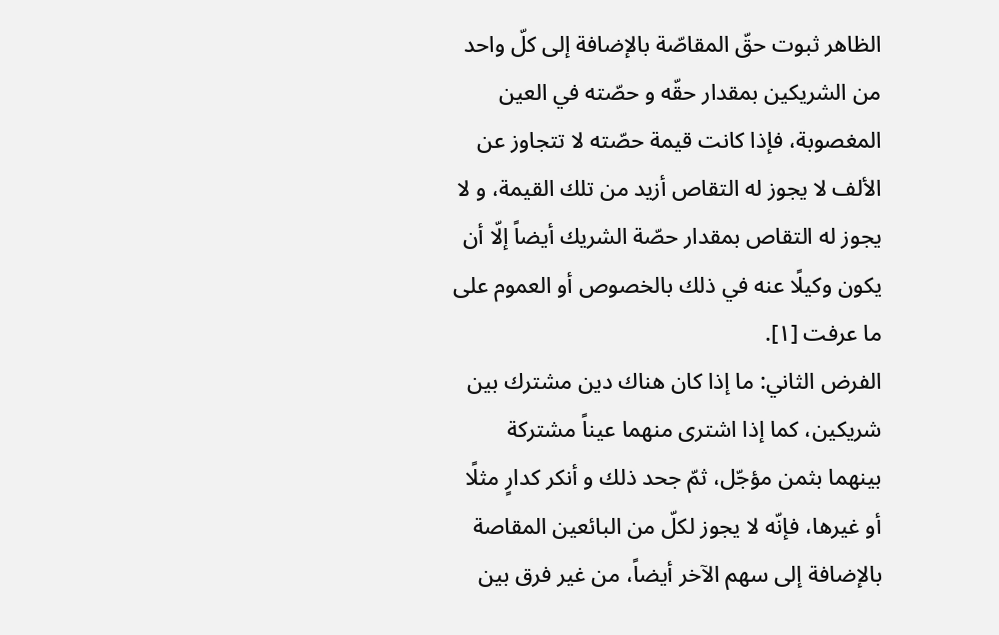الظاهر ثبوت حقّ المقاصّة بالإضافة إلى كلّ واحد من الشريكين بمقدار حقّه و حصّته في العين المغصوبة، فإذا كانت قيمة حصّته لا تتجاوز عن الألف لا يجوز له التقاص أزيد من تلك القيمة، و لا يجوز له التقاص بمقدار حصّة الشريك أيضاً إلّا أن يكون وكيلًا عنه في ذلك بالخصوص أو العموم على ما عرفت [١].
الفرض الثاني: ما إذا كان هناك دين مشترك بين شريكين، كما إذا اشترى منهما عيناً مشتركة بينهما بثمن مؤجّل، ثمّ جحد ذلك و أنكر كدارٍ مثلًا أو غيرها، فإنّه لا يجوز لكلّ من البائعين المقاصة بالإضافة إلى سهم الآخر أيضاً، من غير فرق بين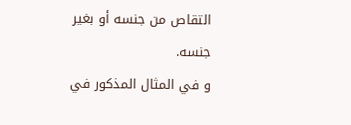التقاص من جنسه أو بغير جنسه.
و في المثال المذكور في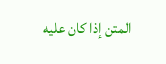المتن إذا كان عليه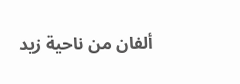ألفان من ناحية زيد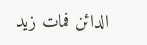الدائن فمات زيد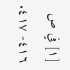[١] في ص ٤١٦- ٤١٧.